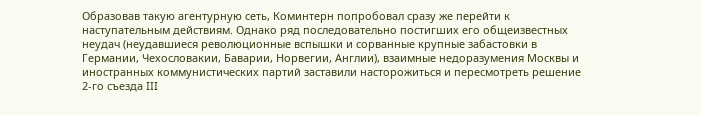Образовав такую агентурную сеть, Коминтерн попробовал сразу же перейти к наступательным действиям. Однако ряд последовательно постигших его общеизвестных неудач (неудавшиеся революционные вспышки и сорванные крупные забастовки в Германии, Чехословакии, Баварии, Норвегии, Англии), взаимные недоразумения Москвы и иностранных коммунистических партий заставили насторожиться и пересмотреть решение 2-го съезда III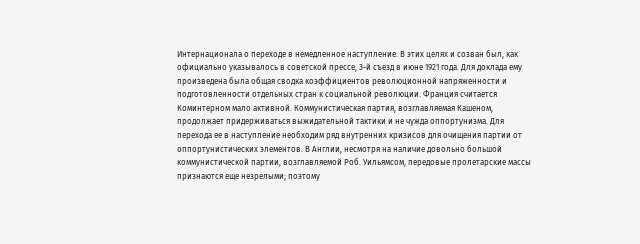Интернационала о переходе в немедленное наступление. В этих целях и созван был, как официально указывалось в советской прессе, 3-й съезд в июне 1921 года. Для доклада ему произведена была общая сводка коэффициентов революционной напряженности и подготовленности отдельных стран к социальной революции. Франция считается Коминтерном мало активной. Коммунистическая партия, возглавляемая Кашеном, продолжает придерживаться выжидательной тактики и не чужда оппортунизма. Для перехода ее в наступление необходим ряд внутренних кризисов для очищения партии от оппортунистических элементов. В Англии, несмотря на наличие довольно большой коммунистической партии, возглавляемой Роб. Уильямсом, передовые пролетарские массы признаются еще незрелыми; поэтому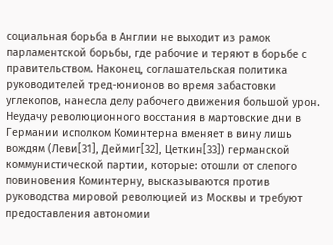социальная борьба в Англии не выходит из рамок парламентской борьбы, где рабочие и теряют в борьбе с правительством. Наконец, соглашательская политика руководителей тред-юнионов во время забастовки углекопов, нанесла делу рабочего движения большой урон. Неудачу революционного восстания в мартовские дни в Германии исполком Коминтерна вменяет в вину лишь вождям (Леви[31], Деймиг[32], Цеткин[33]) германской коммунистической партии, которые: отошли от слепого повиновения Коминтерну, высказываются против руководства мировой революцией из Москвы и требуют предоставления автономии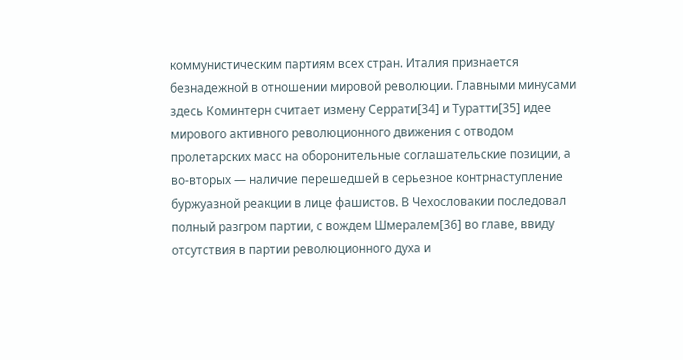коммунистическим партиям всех стран. Италия признается безнадежной в отношении мировой революции. Главными минусами здесь Коминтерн считает измену Серрати[34] и Туратти[35] идее мирового активного революционного движения с отводом пролетарских масс на оборонительные соглашательские позиции, а во-вторых — наличие перешедшей в серьезное контрнаступление буржуазной реакции в лице фашистов. В Чехословакии последовал полный разгром партии, с вождем Шмералем[36] во главе, ввиду отсутствия в партии революционного духа и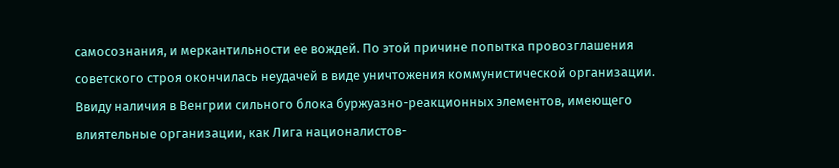самосознания, и меркантильности ее вождей. По этой причине попытка провозглашения советского строя окончилась неудачей в виде уничтожения коммунистической организации. Ввиду наличия в Венгрии сильного блока буржуазно-реакционных элементов, имеющего влиятельные организации, как Лига националистов-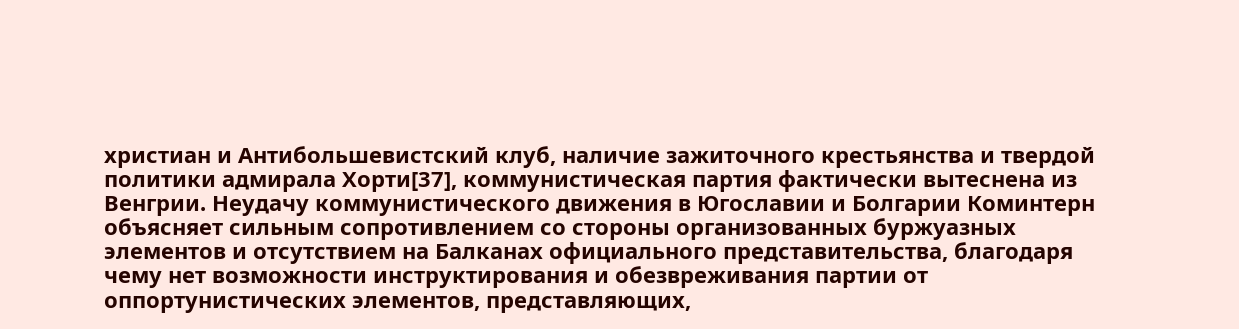христиан и Антибольшевистский клуб, наличие зажиточного крестьянства и твердой политики адмирала Хорти[37], коммунистическая партия фактически вытеснена из Венгрии. Неудачу коммунистического движения в Югославии и Болгарии Коминтерн объясняет сильным сопротивлением со стороны организованных буржуазных элементов и отсутствием на Балканах официального представительства, благодаря чему нет возможности инструктирования и обезвреживания партии от оппортунистических элементов, представляющих,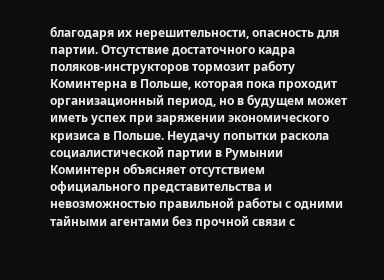благодаря их нерешительности, опасность для партии. Отсутствие достаточного кадра поляков-инструкторов тормозит работу Коминтерна в Польше, которая пока проходит организационный период, но в будущем может иметь успех при заряжении экономического кризиса в Польше. Неудачу попытки раскола социалистической партии в Румынии Коминтерн объясняет отсутствием официального представительства и невозможностью правильной работы с одними тайными агентами без прочной связи с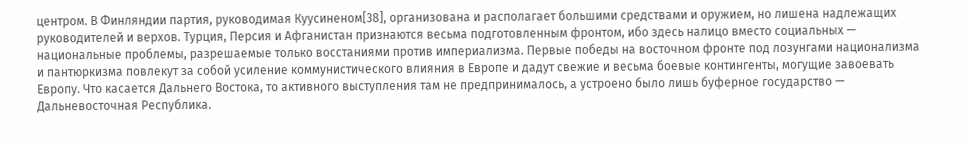центром. В Финляндии партия, руководимая Куусиненом[38], организована и располагает большими средствами и оружием, но лишена надлежащих руководителей и верхов. Турция, Персия и Афганистан признаются весьма подготовленным фронтом, ибо здесь налицо вместо социальных — национальные проблемы, разрешаемые только восстаниями против империализма. Первые победы на восточном фронте под лозунгами национализма и пантюркизма повлекут за собой усиление коммунистического влияния в Европе и дадут свежие и весьма боевые контингенты, могущие завоевать Европу. Что касается Дальнего Востока, то активного выступления там не предпринималось, а устроено было лишь буферное государство — Дальневосточная Республика.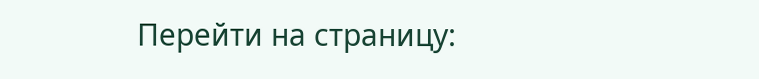Перейти на страницу: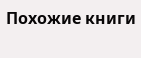Похожие книги